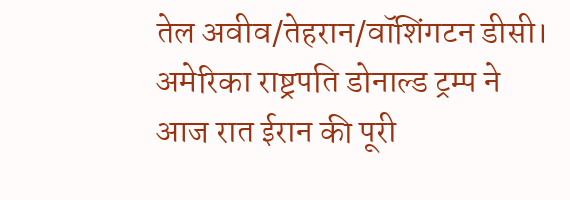तेल अवीव/तेहरान/वॉशिंगटन डीसी। अमेरिका राष्ट्रपति डोनाल्ड ट्रम्प ने आज रात ईरान की पूरी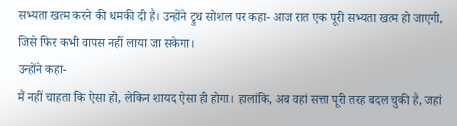सभ्यता खत्म करने की धमकी दी है। उन्होंने ट्रुथ सोशल पर कहा- आज रात एक पूरी सभ्यता खत्म हो जाएगी, जिसे फिर कभी वापस नहीं लाया जा सकेगा।
उन्होंने कहा-
मैं नहीं चाहता कि ऐसा हो, लेकिन शायद ऐसा ही होगा। हालांकि, अब वहां सत्ता पूरी तरह बदल चुकी है, जहां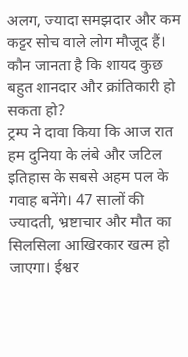अलग, ज्यादा समझदार और कम कट्टर सोच वाले लोग मौजूद हैं। कौन जानता है कि शायद कुछ बहुत शानदार और क्रांतिकारी हो सकता हो?
ट्रम्प ने दावा किया कि आज रात हम दुनिया के लंबे और जटिल इतिहास के सबसे अहम पल के गवाह बनेंगे। 47 सालों की ज्यादती, भ्रष्टाचार और मौत का सिलसिला आखिरकार खत्म हो जाएगा। ईश्वर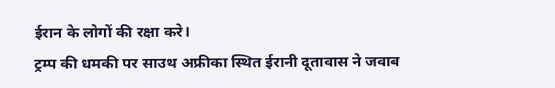ईरान के लोगों की रक्षा करे।
ट्रम्प की धमकी पर साउथ अफ्रीका स्थित ईरानी दूतावास ने जवाब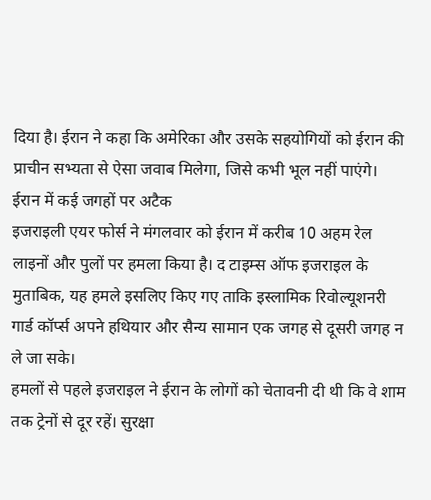दिया है। ईरान ने कहा कि अमेरिका और उसके सहयोगियों को ईरान की प्राचीन सभ्यता से ऐसा जवाब मिलेगा, जिसे कभी भूल नहीं पाएंगे।
ईरान में कई जगहों पर अटैक
इजराइली एयर फोर्स ने मंगलवार को ईरान में करीब 10 अहम रेल लाइनों और पुलों पर हमला किया है। द टाइम्स ऑफ इजराइल के मुताबिक, यह हमले इसलिए किए गए ताकि इस्लामिक रिवोल्यूशनरी गार्ड कॉर्प्स अपने हथियार और सैन्य सामान एक जगह से दूसरी जगह न ले जा सके।
हमलों से पहले इजराइल ने ईरान के लोगों को चेतावनी दी थी कि वे शाम तक ट्रेनों से दूर रहें। सुरक्षा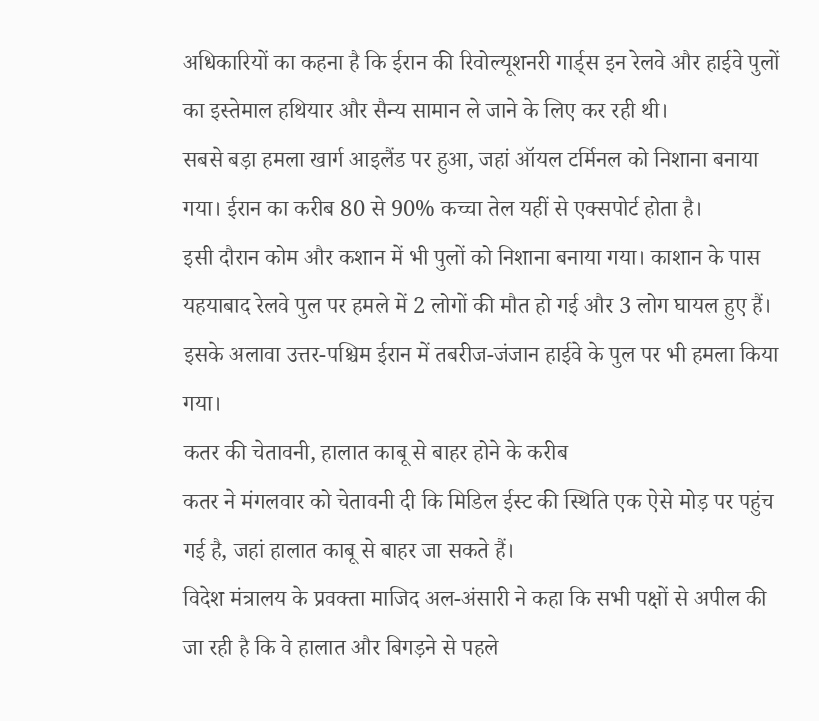अधिकारियों का कहना है कि ईरान की रिवोल्यूशनरी गार्ड्स इन रेलवे और हाईवे पुलों का इस्तेमाल हथियार और सैन्य सामान ले जाने के लिए कर रही थी।
सबसे बड़ा हमला खार्ग आइलैंड पर हुआ, जहां ऑयल टर्मिनल को निशाना बनाया गया। ईरान का करीब 80 से 90% कच्चा तेल यहीं से एक्सपोर्ट होता है।
इसी दौरान कोम और कशान में भी पुलों को निशाना बनाया गया। काशान के पास यहयाबाद रेलवे पुल पर हमले में 2 लोगों की मौत हो गई और 3 लोग घायल हुए हैं। इसके अलावा उत्तर-पश्चिम ईरान में तबरीज-जंजान हाईवे के पुल पर भी हमला किया गया।
कतर की चेतावनी, हालात काबू से बाहर होने के करीब
कतर ने मंगलवार को चेतावनी दी कि मिडिल ईस्ट की स्थिति एक ऐसे मोड़ पर पहुंच गई है, जहां हालात काबू से बाहर जा सकते हैं।
विदेश मंत्रालय के प्रवक्ता माजिद अल-अंसारी ने कहा कि सभी पक्षों से अपील की जा रही है कि वे हालात और बिगड़ने से पहले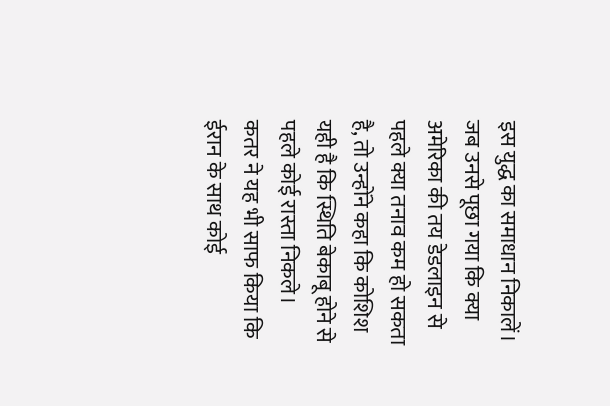इस युद्ध का समाधान निकालें।
जब उनसे पूछा गया कि क्या अमेरिका की तय डेडलाइन से पहले क्या तनाव कम हो सकता है, तो उन्होंने कहा कि कोशिश यही है कि स्थिति बेकाबू होने से पहले कोई रास्ता निकले।
कतर ने यह भी साफ किया कि ईरान के साथ कोई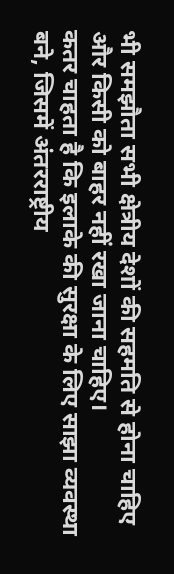भी समझौता सभी क्षेत्रीय देशों की सहमति से होना चाहिए और किसी को बाहर नहीं रखा जाना चाहिए।
कतर चाहता है कि इलाके की सुरक्षा के लिए साझा व्यवस्था बने, जिसमें अंतरराष्ट्रीय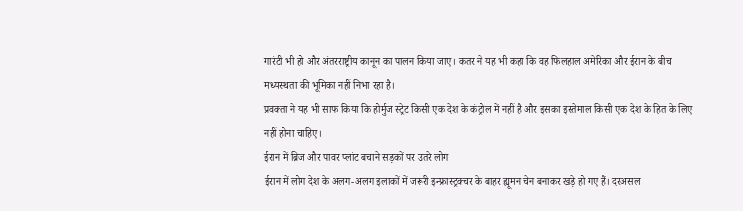गारंटी भी हो और अंतरराष्ट्रीय कानून का पालन किया जाए। कतर ने यह भी कहा कि वह फिलहाल अमेरिका और ईरान के बीच मध्यस्थता की भूमिका नहीं निभा रहा है।
प्रवक्ता ने यह भी साफ किया कि होर्मुज स्ट्रेट किसी एक देश के कंट्रोल में नहीं है और इसका इस्तेमाल किसी एक देश के हित के लिए नहीं होना चाहिए।
ईरान में ब्रिज और पावर प्लांट बचाने सड़कों पर उतरे लोग
ईरान में लोग देश के अलग-अलग इलाकों में जरूरी इन्फ्रास्ट्रक्चर के बाहर ह्यूमन चेन बनाकर खड़े हो गए हैं। दरअसल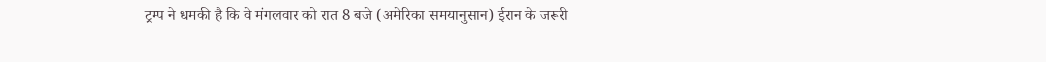ट्रम्प ने धमकी है कि वे मंगलवार को रात 8 बजे (अमेरिका समयानुसान) ईरान के जरूरी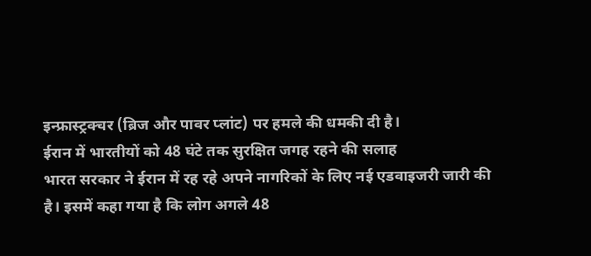इन्फ्रास्ट्रक्चर (ब्रिज और पावर प्लांट) पर हमले की धमकी दी है।
ईरान में भारतीयों को 48 घंटे तक सुरक्षित जगह रहने की सलाह
भारत सरकार ने ईरान में रह रहे अपने नागरिकों के लिए नई एडवाइजरी जारी की है। इसमें कहा गया है कि लोग अगले 48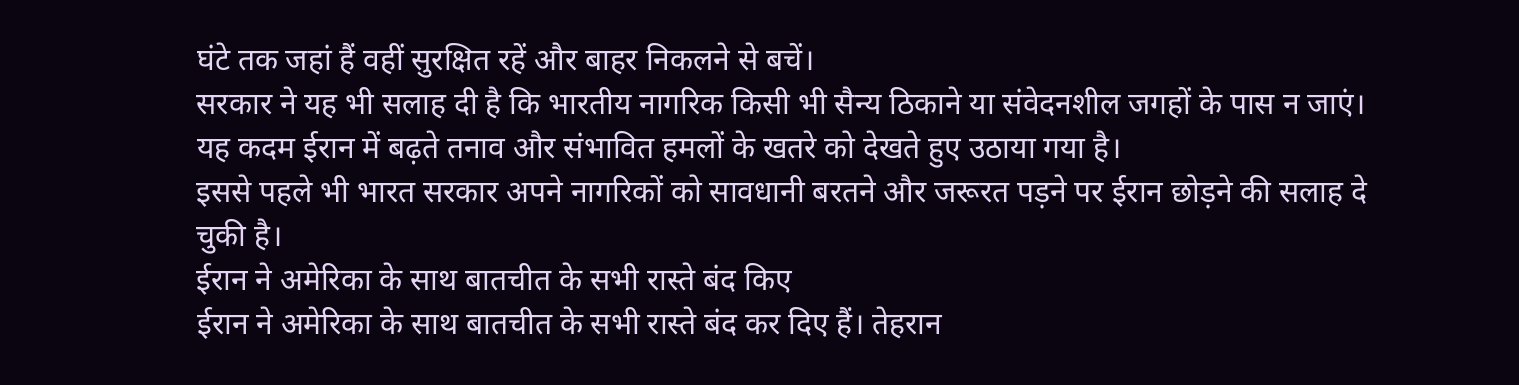घंटे तक जहां हैं वहीं सुरक्षित रहें और बाहर निकलने से बचें।
सरकार ने यह भी सलाह दी है कि भारतीय नागरिक किसी भी सैन्य ठिकाने या संवेदनशील जगहों के पास न जाएं। यह कदम ईरान में बढ़ते तनाव और संभावित हमलों के खतरे को देखते हुए उठाया गया है।
इससे पहले भी भारत सरकार अपने नागरिकों को सावधानी बरतने और जरूरत पड़ने पर ईरान छोड़ने की सलाह दे चुकी है।
ईरान ने अमेरिका के साथ बातचीत के सभी रास्ते बंद किए
ईरान ने अमेरिका के साथ बातचीत के सभी रास्ते बंद कर दिए हैं। तेहरान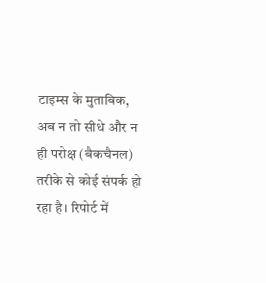टाइम्स के मुताबिक, अब न तो सीधे और न ही परोक्ष (बैकचैनल) तरीके से कोई संपर्क हो रहा है। रिपोर्ट में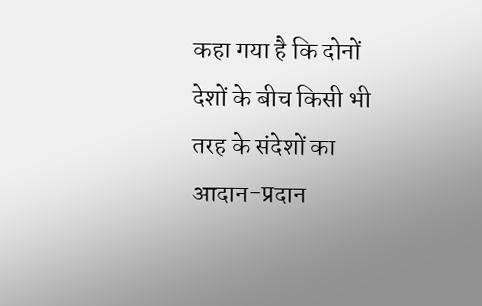कहा गया है कि दोनों देशों के बीच किसी भी तरह के संदेशों का आदान-प्रदान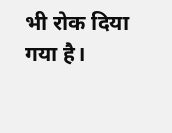भी रोक दिया गया है।